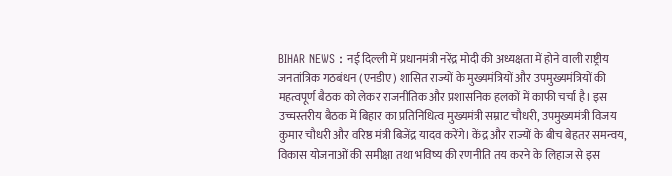BIHAR NEWS : नई दिल्ली में प्रधानमंत्री नरेंद्र मोदी की अध्यक्षता में होने वाली राष्ट्रीय जनतांत्रिक गठबंधन (एनडीए) शासित राज्यों के मुख्यमंत्रियों और उपमुख्यमंत्रियों की महत्वपूर्ण बैठक को लेकर राजनीतिक और प्रशासनिक हलकों में काफी चर्चा है। इस उच्चस्तरीय बैठक में बिहार का प्रतिनिधित्व मुख्यमंत्री सम्राट चौधरी, उपमुख्यमंत्री विजय कुमार चौधरी और वरिष्ठ मंत्री बिजेंद्र यादव करेंगे। केंद्र और राज्यों के बीच बेहतर समन्वय, विकास योजनाओं की समीक्षा तथा भविष्य की रणनीति तय करने के लिहाज से इस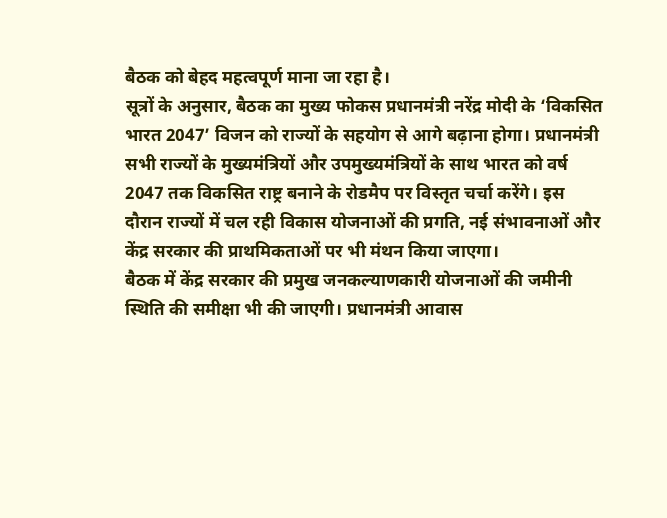बैठक को बेहद महत्वपूर्ण माना जा रहा है।
सूत्रों के अनुसार, बैठक का मुख्य फोकस प्रधानमंत्री नरेंद्र मोदी के ‘विकसित भारत 2047’ विजन को राज्यों के सहयोग से आगे बढ़ाना होगा। प्रधानमंत्री सभी राज्यों के मुख्यमंत्रियों और उपमुख्यमंत्रियों के साथ भारत को वर्ष 2047 तक विकसित राष्ट्र बनाने के रोडमैप पर विस्तृत चर्चा करेंगे। इस दौरान राज्यों में चल रही विकास योजनाओं की प्रगति, नई संभावनाओं और केंद्र सरकार की प्राथमिकताओं पर भी मंथन किया जाएगा।
बैठक में केंद्र सरकार की प्रमुख जनकल्याणकारी योजनाओं की जमीनी स्थिति की समीक्षा भी की जाएगी। प्रधानमंत्री आवास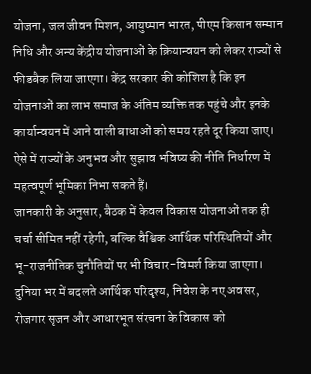योजना, जल जीवन मिशन, आयुष्मान भारत, पीएम किसान सम्मान निधि और अन्य केंद्रीय योजनाओं के क्रियान्वयन को लेकर राज्यों से फीडबैक लिया जाएगा। केंद्र सरकार की कोशिश है कि इन योजनाओं का लाभ समाज के अंतिम व्यक्ति तक पहुंचे और इनके कार्यान्वयन में आने वाली बाधाओं को समय रहते दूर किया जाए। ऐसे में राज्यों के अनुभव और सुझाव भविष्य की नीति निर्धारण में महत्वपूर्ण भूमिका निभा सकते हैं।
जानकारी के अनुसार, बैठक में केवल विकास योजनाओं तक ही चर्चा सीमित नहीं रहेगी, बल्कि वैश्विक आर्थिक परिस्थितियों और भू-राजनीतिक चुनौतियों पर भी विचार-विमर्श किया जाएगा। दुनिया भर में बदलते आर्थिक परिदृश्य, निवेश के नए अवसर, रोजगार सृजन और आधारभूत संरचना के विकास को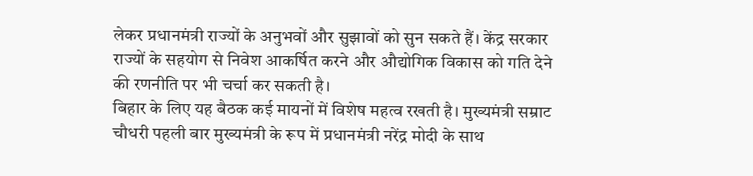लेकर प्रधानमंत्री राज्यों के अनुभवों और सुझावों को सुन सकते हैं। केंद्र सरकार राज्यों के सहयोग से निवेश आकर्षित करने और औद्योगिक विकास को गति देने की रणनीति पर भी चर्चा कर सकती है।
बिहार के लिए यह बैठक कई मायनों में विशेष महत्व रखती है। मुख्यमंत्री सम्राट चौधरी पहली बार मुख्यमंत्री के रूप में प्रधानमंत्री नरेंद्र मोदी के साथ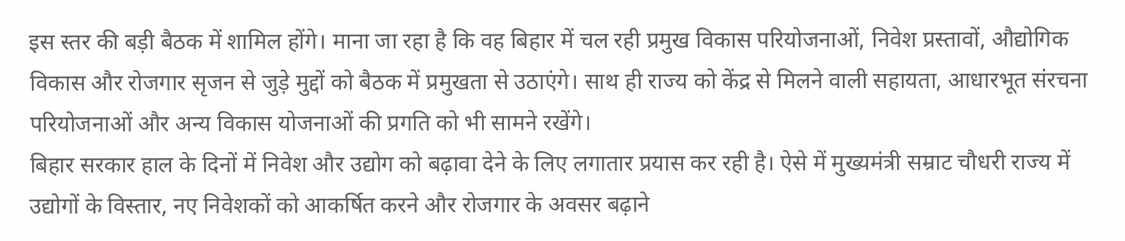इस स्तर की बड़ी बैठक में शामिल होंगे। माना जा रहा है कि वह बिहार में चल रही प्रमुख विकास परियोजनाओं, निवेश प्रस्तावों, औद्योगिक विकास और रोजगार सृजन से जुड़े मुद्दों को बैठक में प्रमुखता से उठाएंगे। साथ ही राज्य को केंद्र से मिलने वाली सहायता, आधारभूत संरचना परियोजनाओं और अन्य विकास योजनाओं की प्रगति को भी सामने रखेंगे।
बिहार सरकार हाल के दिनों में निवेश और उद्योग को बढ़ावा देने के लिए लगातार प्रयास कर रही है। ऐसे में मुख्यमंत्री सम्राट चौधरी राज्य में उद्योगों के विस्तार, नए निवेशकों को आकर्षित करने और रोजगार के अवसर बढ़ाने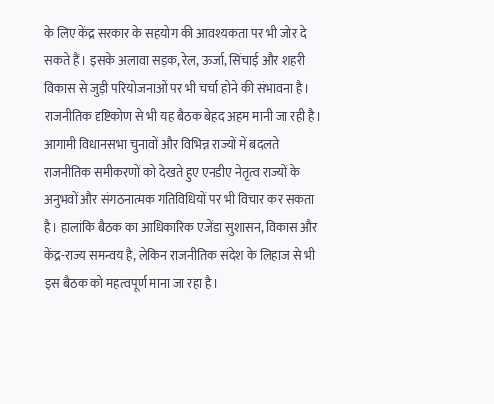के लिए केंद्र सरकार के सहयोग की आवश्यकता पर भी जोर दे सकते हैं। इसके अलावा सड़क, रेल, ऊर्जा, सिंचाई और शहरी विकास से जुड़ी परियोजनाओं पर भी चर्चा होने की संभावना है।
राजनीतिक दृष्टिकोण से भी यह बैठक बेहद अहम मानी जा रही है। आगामी विधानसभा चुनावों और विभिन्न राज्यों में बदलते राजनीतिक समीकरणों को देखते हुए एनडीए नेतृत्व राज्यों के अनुभवों और संगठनात्मक गतिविधियों पर भी विचार कर सकता है। हालांकि बैठक का आधिकारिक एजेंडा सुशासन, विकास और केंद्र-राज्य समन्वय है, लेकिन राजनीतिक संदेश के लिहाज से भी इस बैठक को महत्वपूर्ण माना जा रहा है।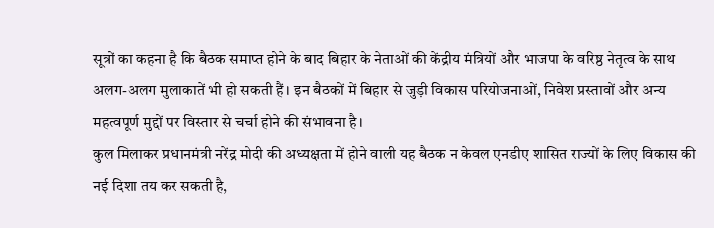सूत्रों का कहना है कि बैठक समाप्त होने के बाद बिहार के नेताओं की केंद्रीय मंत्रियों और भाजपा के वरिष्ठ नेतृत्व के साथ अलग-अलग मुलाकातें भी हो सकती हैं। इन बैठकों में बिहार से जुड़ी विकास परियोजनाओं, निवेश प्रस्तावों और अन्य महत्वपूर्ण मुद्दों पर विस्तार से चर्चा होने की संभावना है।
कुल मिलाकर प्रधानमंत्री नरेंद्र मोदी की अध्यक्षता में होने वाली यह बैठक न केवल एनडीए शासित राज्यों के लिए विकास की नई दिशा तय कर सकती है,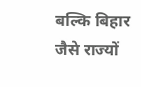बल्कि बिहार जैसे राज्यों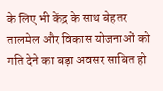के लिए भी केंद्र के साथ बेहतर तालमेल और विकास योजनाओं को गति देने का बड़ा अवसर साबित हो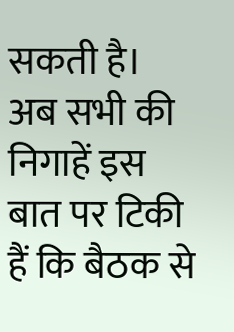सकती है। अब सभी की निगाहें इस बात पर टिकी हैं कि बैठक से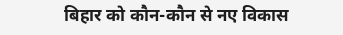बिहार को कौन-कौन से नए विकास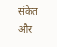संकेत और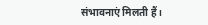संभावनाएं मिलती हैं।